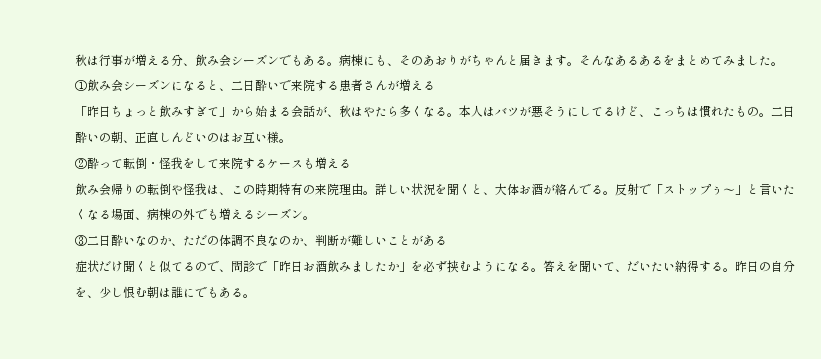秋は行事が増える分、飲み会シーズンでもある。病棟にも、そのあおりがちゃんと届きます。そんなあるあるをまとめてみました。
①飲み会シーズンになると、二日酔いで来院する患者さんが増える
「昨日ちょっと飲みすぎて」から始まる会話が、秋はやたら多くなる。本人はバツが悪そうにしてるけど、こっちは慣れたもの。二日酔いの朝、正直しんどいのはお互い様。
②酔って転倒・怪我をして来院するケースも増える
飲み会帰りの転倒や怪我は、この時期特有の来院理由。詳しい状況を聞くと、大体お酒が絡んでる。反射で「ストップぅ〜」と言いたくなる場面、病棟の外でも増えるシーズン。
③二日酔いなのか、ただの体調不良なのか、判断が難しいことがある
症状だけ聞くと似てるので、問診で「昨日お酒飲みましたか」を必ず挟むようになる。答えを聞いて、だいたい納得する。昨日の自分を、少し恨む朝は誰にでもある。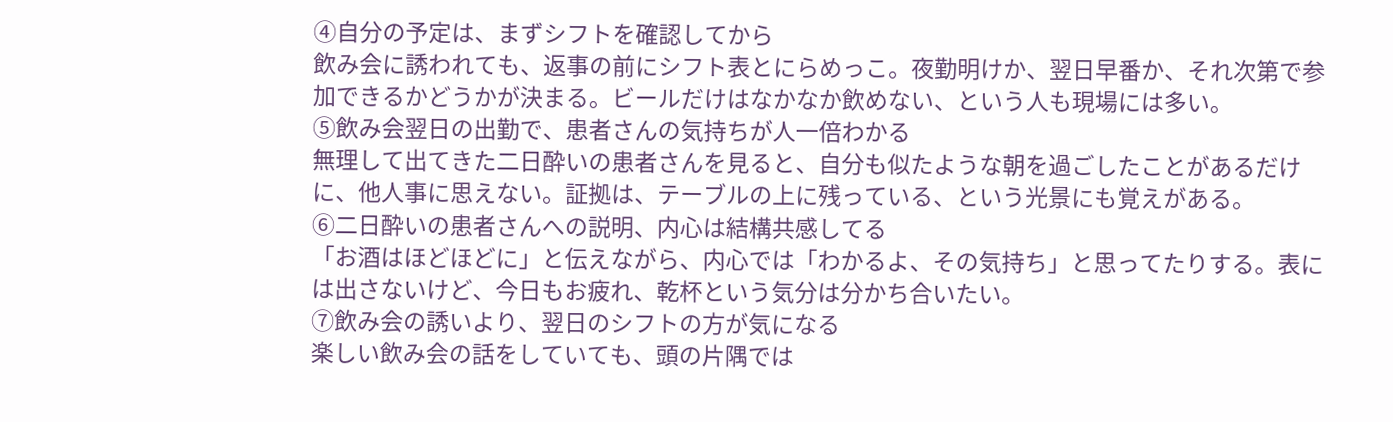④自分の予定は、まずシフトを確認してから
飲み会に誘われても、返事の前にシフト表とにらめっこ。夜勤明けか、翌日早番か、それ次第で参加できるかどうかが決まる。ビールだけはなかなか飲めない、という人も現場には多い。
⑤飲み会翌日の出勤で、患者さんの気持ちが人一倍わかる
無理して出てきた二日酔いの患者さんを見ると、自分も似たような朝を過ごしたことがあるだけに、他人事に思えない。証拠は、テーブルの上に残っている、という光景にも覚えがある。
⑥二日酔いの患者さんへの説明、内心は結構共感してる
「お酒はほどほどに」と伝えながら、内心では「わかるよ、その気持ち」と思ってたりする。表には出さないけど、今日もお疲れ、乾杯という気分は分かち合いたい。
⑦飲み会の誘いより、翌日のシフトの方が気になる
楽しい飲み会の話をしていても、頭の片隅では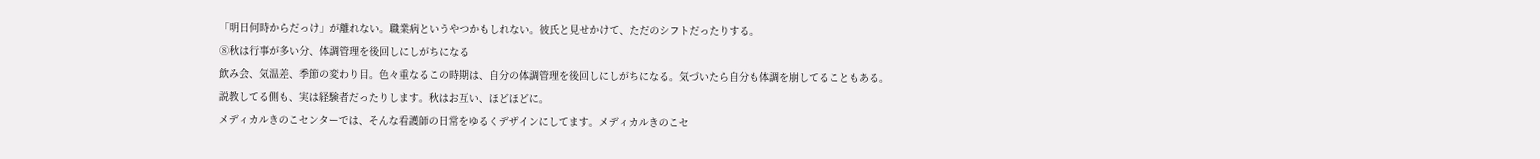「明日何時からだっけ」が離れない。職業病というやつかもしれない。彼氏と見せかけて、ただのシフトだったりする。
⑧秋は行事が多い分、体調管理を後回しにしがちになる
飲み会、気温差、季節の変わり目。色々重なるこの時期は、自分の体調管理を後回しにしがちになる。気づいたら自分も体調を崩してることもある。
説教してる側も、実は経験者だったりします。秋はお互い、ほどほどに。
メディカルきのこセンターでは、そんな看護師の日常をゆるくデザインにしてます。メディカルきのこセ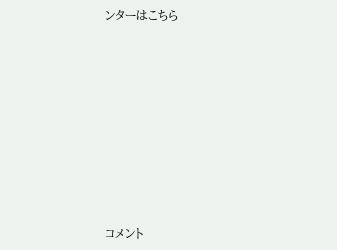ンターはこちら













コメント